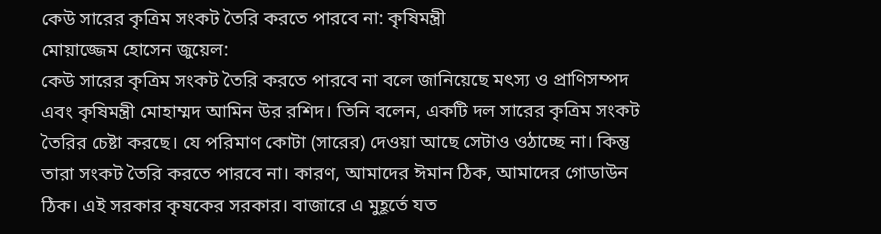কেউ সারের কৃত্রিম সংকট তৈরি করতে পারবে না: কৃষিমন্ত্রী
মোয়াজ্জেম হোসেন জুয়েল:
কেউ সারের কৃত্রিম সংকট তৈরি করতে পারবে না বলে জানিয়েছে মৎস্য ও প্রাণিসম্পদ এবং কৃষিমন্ত্রী মোহাম্মদ আমিন উর রশিদ। তিনি বলেন, একটি দল সারের কৃত্রিম সংকট তৈরির চেষ্টা করছে। যে পরিমাণ কোটা (সারের) দেওয়া আছে সেটাও ওঠাচ্ছে না। কিন্তু তারা সংকট তৈরি করতে পারবে না। কারণ, আমাদের ঈমান ঠিক, আমাদের গোডাউন ঠিক। এই সরকার কৃষকের সরকার। বাজারে এ মুহূর্তে যত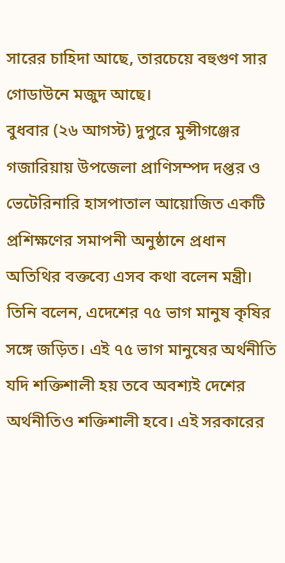সারের চাহিদা আছে, তারচেয়ে বহুগুণ সার গোডাউনে মজুদ আছে।
বুধবার (২৬ আগস্ট) দুপুরে মুন্সীগঞ্জের গজারিয়ায় উপজেলা প্রাণিসম্পদ দপ্তর ও ভেটেরিনারি হাসপাতাল আয়োজিত একটি প্রশিক্ষণের সমাপনী অনুষ্ঠানে প্রধান অতিথির বক্তব্যে এসব কথা বলেন মন্ত্রী।
তিনি বলেন, এদেশের ৭৫ ভাগ মানুষ কৃষির সঙ্গে জড়িত। এই ৭৫ ভাগ মানুষের অর্থনীতি যদি শক্তিশালী হয় তবে অবশ্যই দেশের অর্থনীতিও শক্তিশালী হবে। এই সরকারের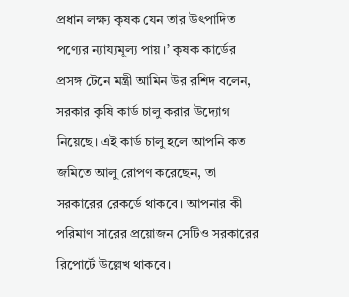প্রধান লক্ষ্য কৃষক যেন তার উৎপাদিত পণ্যের ন্যায্যমূল্য পায়।’ কৃষক কার্ডের প্রসঙ্গ টেনে মন্ত্রী আমিন উর রশিদ বলেন, সরকার কৃষি কার্ড চালু করার উদ্যোগ নিয়েছে। এই কার্ড চালু হলে আপনি কত জমিতে আলু রোপণ করেছেন, তা সরকারের রেকর্ডে থাকবে। আপনার কী পরিমাণ সারের প্রয়োজন সেটিও সরকারের রিপোর্টে উল্লেখ থাকবে।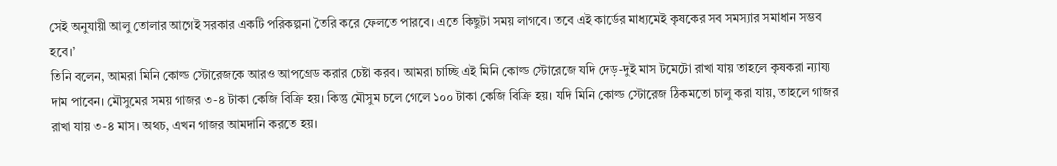সেই অনুযায়ী আলু তোলার আগেই সরকার একটি পরিকল্পনা তৈরি করে ফেলতে পারবে। এতে কিছুটা সময় লাগবে। তবে এই কার্ডের মাধ্যমেই কৃষকের সব সমস্যার সমাধান সম্ভব হবে।’
তিনি বলেন, আমরা মিনি কোল্ড স্টোরেজকে আরও আপগ্রেড করার চেষ্টা করব। আমরা চাচ্ছি এই মিনি কোল্ড স্টোরেজে যদি দেড়-দুই মাস টমেটো রাখা যায় তাহলে কৃষকরা ন্যায্য দাম পাবেন। মৌসুমের সময় গাজর ৩-৪ টাকা কেজি বিক্রি হয়। কিন্তু মৌসুম চলে গেলে ১০০ টাকা কেজি বিক্রি হয়। যদি মিনি কোল্ড স্টোরেজ ঠিকমতো চালু করা যায়, তাহলে গাজর রাখা যায় ৩-৪ মাস। অথচ, এখন গাজর আমদানি করতে হয়।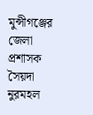মুন্সীগঞ্জের জেলা প্রশাসক সৈয়দা নুরমহল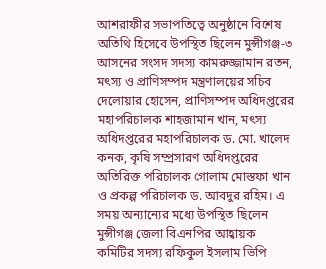আশরাফীর সভাপতিত্বে অনুষ্ঠানে বিশেষ অতিথি হিসেবে উপস্থিত ছিলেন মুন্সীগঞ্জ-৩ আসনের সংসদ সদস্য কামরুজ্জামান রতন, মৎস্য ও প্রাণিসম্পদ মন্ত্রণালয়ের সচিব দেলোয়ার হোসেন, প্রাণিসম্পদ অধিদপ্তরের মহাপরিচালক শাহজামান খান, মৎস্য অধিদপ্তরের মহাপরিচালক ড. মো. খালেদ কনক, কৃষি সম্প্রসারণ অধিদপ্তরের অতিরিক্ত পরিচালক গোলাম মোস্তফা খান ও প্রকল্প পরিচালক ড. আবদুর রহিম। এ সময় অন্যান্যের মধ্যে উপস্থিত ছিলেন মুন্সীগঞ্জ জেলা বিএনপির আহ্বায়ক কমিটির সদস্য রফিকুল ইসলাম ভিপি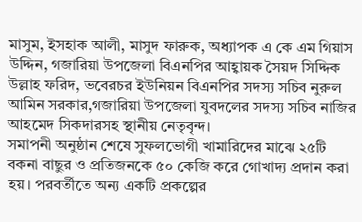মাসুম, ইসহাক আলী, মাসুদ ফারুক, অধ্যাপক এ কে এম গিয়াস উদ্দিন, গজারিয়া উপজেলা বিএনপির আহ্বায়ক সৈয়দ সিদ্দিক উল্লাহ ফরিদ, ভবেরচর ইউনিয়ন বিএনপির সদস্য সচিব নুরুল আমিন সরকার,গজারিয়া উপজেলা যুবদলের সদস্য সচিব নাজির আহমেদ সিকদারসহ স্থানীয় নেতৃবৃন্দ।
সমাপনী অনুষ্ঠান শেষে সুফলভোগী খামারিদের মাঝে ২৫টি বকনা বাছুর ও প্রতিজনকে ৫০ কেজি করে গোখাদ্য প্রদান করা হয়। পরবর্তীতে অন্য একটি প্রকল্পের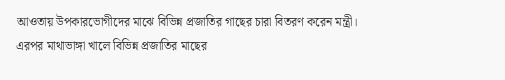আওতায় উপকারভোগীদের মাঝে বিভিন্ন প্রজাতির গাছের চারা বিতরণ করেন মন্ত্রী। এরপর মাথাভাঙ্গা খালে বিভিন্ন প্রজাতির মাছের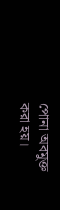পোনা অবমুক্ত করা হয়।